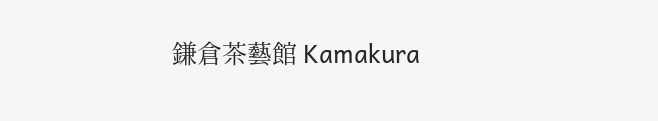鎌倉茶藝館 Kamakura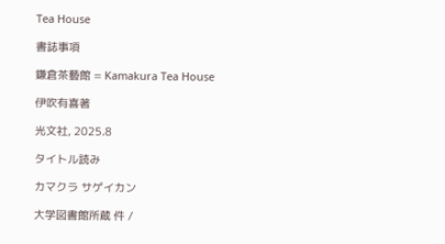Tea House

書誌事項

鎌倉茶藝館 = Kamakura Tea House

伊吹有喜著

光文社, 2025.8

タイトル読み

カマクラ サゲイカン

大学図書館所蔵 件 /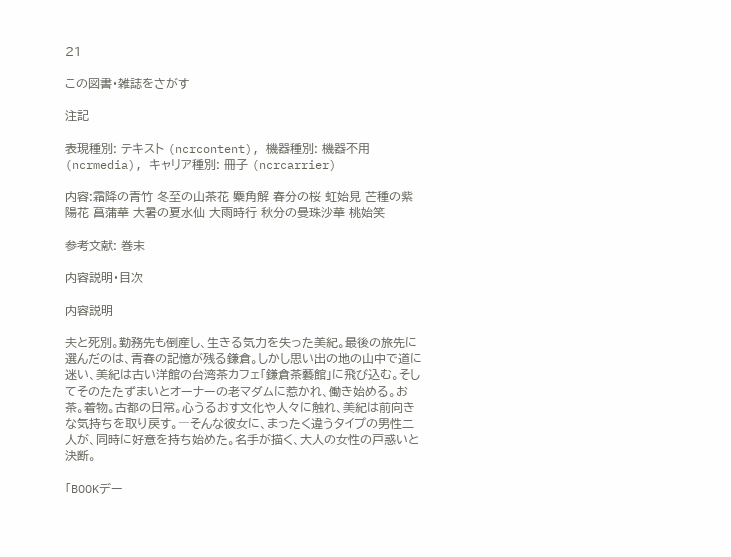21

この図書・雑誌をさがす

注記

表現種別: テキスト (ncrcontent), 機器種別: 機器不用 (ncrmedia), キャリア種別: 冊子 (ncrcarrier)

内容:霜降の青竹 冬至の山茶花 麋角解 春分の桜 虹始見 芒種の紫陽花 菖蒲華 大暑の夏水仙 大雨時行 秋分の曼珠沙華 桃始笑

参考文献: 巻末

内容説明・目次

内容説明

夫と死別。勤務先も倒産し、生きる気力を失った美紀。最後の旅先に選んだのは、青春の記憶が残る鎌倉。しかし思い出の地の山中で道に迷い、美紀は古い洋館の台湾茶カフェ「鎌倉茶藝館」に飛び込む。そしてそのたたずまいとオーナーの老マダムに惹かれ、働き始める。お茶。着物。古都の日常。心うるおす文化や人々に触れ、美紀は前向きな気持ちを取り戻す。―そんな彼女に、まったく違うタイプの男性二人が、同時に好意を持ち始めた。名手が描く、大人の女性の戸惑いと決断。

「BOOKデー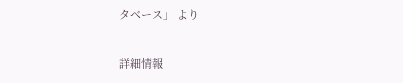タベース」 より

詳細情報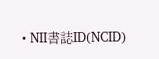• NII書誌ID(NCID)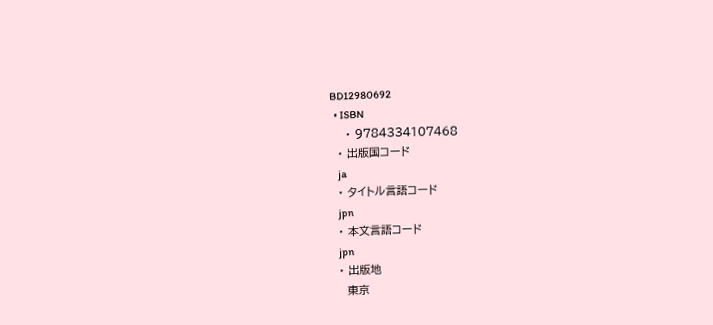BD12980692
  • ISBN
    • 9784334107468
  • 出版国コード
    ja
  • タイトル言語コード
    jpn
  • 本文言語コード
    jpn
  • 出版地
    東京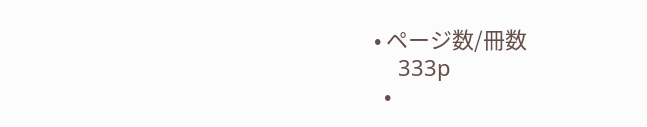• ページ数/冊数
    333p
  •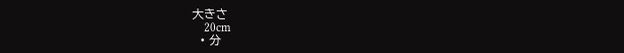大きさ
    20cm
  • 分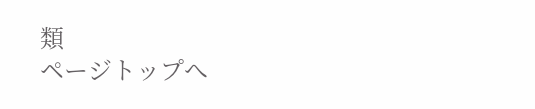類
ページトップへ